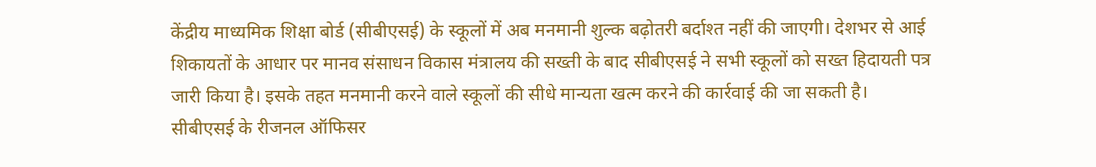केंद्रीय माध्यमिक शिक्षा बोर्ड (सीबीएसई) के स्कूलों में अब मनमानी शुल्क बढ़ोतरी बर्दाश्त नहीं की जाएगी। देशभर से आई शिकायतों के आधार पर मानव संसाधन विकास मंत्रालय की सख्ती के बाद सीबीएसई ने सभी स्कूलों को सख्त हिदायती पत्र जारी किया है। इसके तहत मनमानी करने वाले स्कूलों की सीधे मान्यता खत्म करने की कार्रवाई की जा सकती है।
सीबीएसई के रीजनल ऑफिसर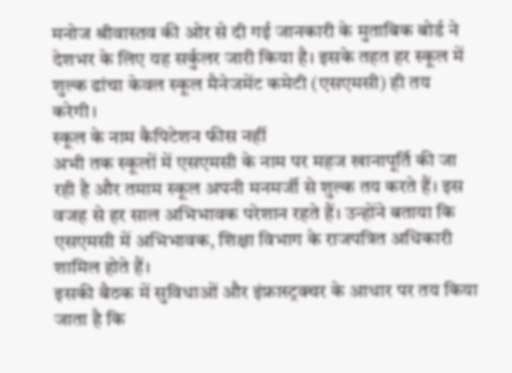मनोज श्रीवास्तव की ओर से दी गई जानकारी के मुताबिक बोर्ड ने देशभर के लिए यह सर्कुलर जारी किया है। इसके तहत हर स्कूल में शुल्क ढांचा केवल स्कूल मैनेजमेंट कमेटी (एसएमसी) ही तय करेगी।
स्कूल के नाम कैपिटेशन फीस नहीं
अभी तक स्कूलों में एसएमसी के नाम पर महज खानापूर्ति की जा रही है और तमाम स्कूल अपनी मनमर्जी से शुल्क तय करते हैं। इस वजह से हर साल अभिभावक परेशान रहते हैं। उन्होंने बताया कि एसएमसी में अभिभावक, शिक्षा विभाग के राजपत्रित अधिकारी शामिल होते हैं।
इसकी बैठक में सुविधाओं और इंफ्रास्ट्रक्चर के आधार पर तय किया जाता है कि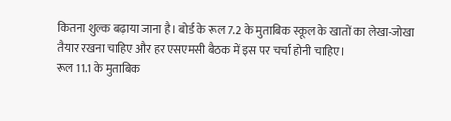कितना शुल्क बढ़ाया जाना है। बोर्ड के रूल 7.2 के मुताबिक स्कूल के खातों का लेखा-जोखा तैयार रखना चाहिए और हर एसएमसी बैठक में इस पर चर्चा होनी चाहिए।
रूल 11.1 के मुताबिक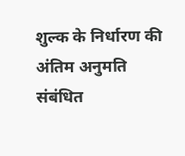शुल्क के निर्धारण की अंतिम अनुमति संबंधित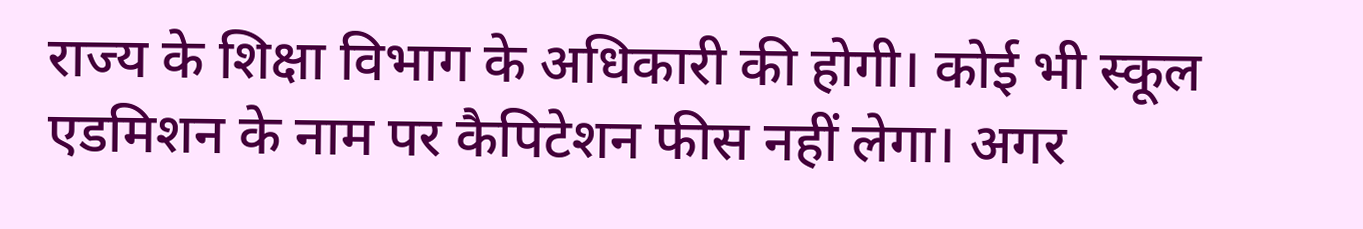राज्य के शिक्षा विभाग के अधिकारी की होगी। कोई भी स्कूल एडमिशन के नाम पर कैपिटेशन फीस नहीं लेगा। अगर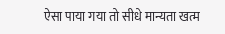ऐसा पाया गया तो सीधे मान्यता खत्म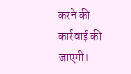करने की कार्रवाई की जाएगी।